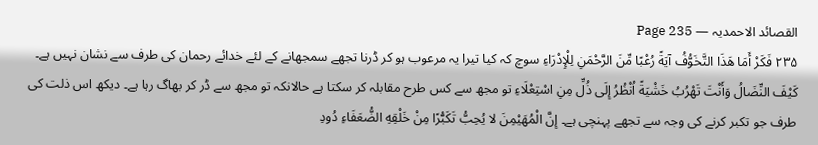القصائد الاحمدیہ — Page 235
۲۳۵ فَكَرْ أَمَا هَذَا التَّخَوُّفُ آيَةً رُعْبًا مِّنَ الرَّحْمَنِ لِلْإِدْرَاءِ سوچ کہ کیا تیرا یہ مرعوب ہو کر ڈرنا تجھے سمجھانے کے لئے خدائے رحمان کی طرف سے نشان نہیں ہے۔ كَيْفَ النِّضَالُ وَأَنْتَ تَهْرُبُ خَشْيَةً اُنْظُرُ إِلَى ذُلِّ مِنِ اسْتِعْلَاءِ تو مجھ سے کس طرح مقابلہ کر سکتا ہے حالانکہ تو مجھ سے ڈر کر بھاگ رہا ہے۔ دیکھ اس ذلت کی طرف جو تکبر کرنے کی وجہ سے تجھے پہنچی ہے۔ إِنَّ الْمُهَيْمِنَ لا يُحِبُّ تَكَبُّرًا مِنْ خَلْقِهِ الضُّعَفَاءِ دُودِ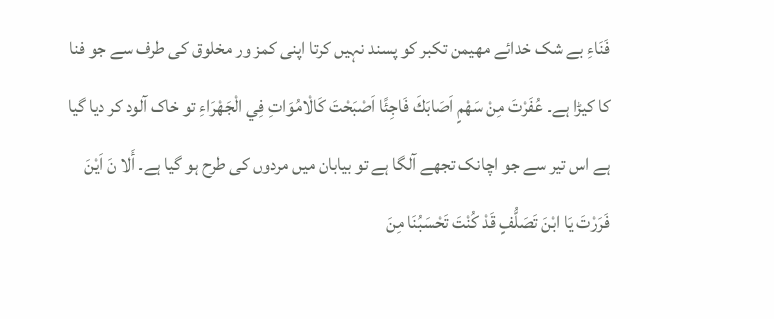فَنَاءِ بے شک خدائے مھیمن تکبر کو پسند نہیں کرتا اپنی کمز ور مخلوق کی طرف سے جو فنا کا کیڑا ہے۔ عُفَرْتَ مِنْ سَهْمٍ اَصَابَكَ فَاجِئًا اَصْبَحْتَ كَالْامُوَاتِ فِي الْجَهْرَاءِ تو خاک آلود کر دیا گیا ہے اس تیر سے جو اچانک تجھے آلگا ہے تو بیابان میں مردوں کی طرح ہو گیا ہے۔ أَلا نَ اَيْنَ فَرَرْتَ يَا ابْنَ تَصَلُّفٍ قَدْ كُنْتَ تَحْسَبُنَا مِنَ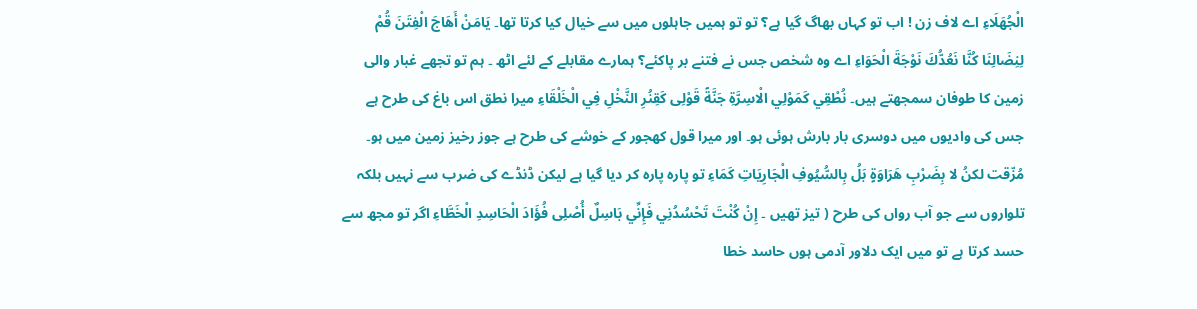الْجُهَلَاءِ اے لاف زن ! اب تو کہاں بھاگ گیا ہے؟ تو تو ہمیں جاہلوں میں سے خیال کیا کرتا تھا۔ يَامَنْ أَهَاجَ الْفِتَنَ قُمْ لِنِضَالِنَا كُنَّا نَعُدُّكَ نَوْجَةَ الْحَوَاءِ اے وہ شخص جس نے فتنے بر پاکئے؟ ہمارے مقابلے کے لئے اٹھ ۔ ہم تو تجھے غبار والی زمین کا طوفان سمجھتے ہیں۔ نُطْقِي كَمَوْلِي الْاسِرَّةِ جَنَّةً قَوْلِى كَقِنُرِ النَّخْلِ فِي الْخَلْقَاءِ میرا نطق اس باغ کی طرح ہے جس کی وادیوں میں دوسری بار بارش ہوئی ہو۔ اور میرا قول کھجور کے خوشے کی طرح ہے جوز رخیز زمین میں ہو۔ مُزّقت لكنُ لا بِضَرْبِ هَرَاوَةٍ بَلُ بِالسُّيُوفِ الْجَارِيَاتِ كَمَاءِ تو پارہ پارہ کر دیا گیا ہے لیکن ڈنڈے کی ضرب سے نہیں بلکہ تلواروں سے جو آب رواں کی طرح ( تیز تھیں ۔ إِنْ كُنْتَ تَحْسُدُنِي فَإِنِّي بَاسِلٌ أُصْلِى فُؤَادَ الْحَاسِدِ الْخَطَّاءِ اگر تو مجھ سے حسد کرتا ہے تو میں ایک دلاور آدمی ہوں حاسد خطا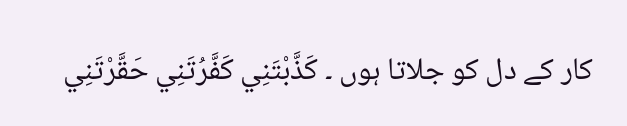کار کے دل کو جلاتا ہوں ۔ كَذَّبْتَنِي كَفَّرُتَنِي حَقَّرْتَنِي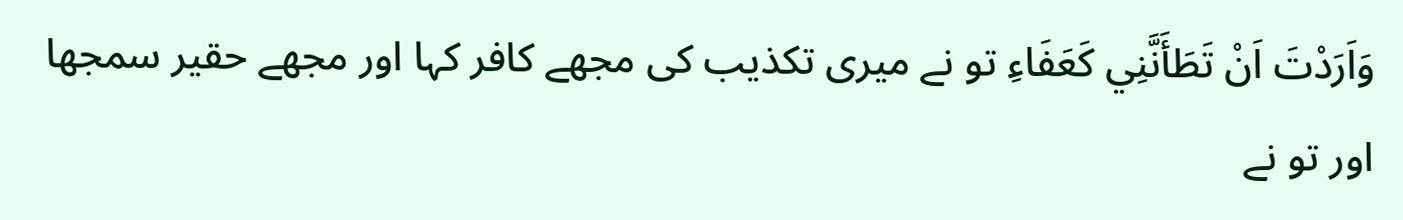وَاَرَدْتَ اَنْ تَطَأَنَّنِي كَعَفَاءِ تو نے میری تکذیب کی مجھے کافر کہا اور مجھے حقیر سمجھا اور تو نے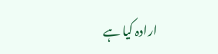ارادہ کیا ہے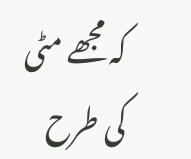کہ مجھے مٹی کی طرح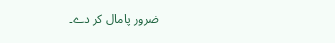ضرور پامال کر دے۔